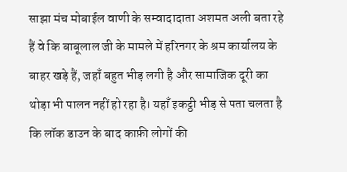साझा मंच मोबाईल वाणी के सम्वादादाता अशमत अली बता रहे हैं वे कि बाबूलाल जी के मामले में हरिनगर के श्रम कार्यालय के बाहर खड़े हैं, जहाँ बहुत भीड़ लगी है और सामाजिक दूरी का थोड़ा भी पालन नहीं हो रहा है। यहाँ इकट्ठी भीड़ से पता चलता है कि लॉक डाउन के बाद काफ़ी लोगों की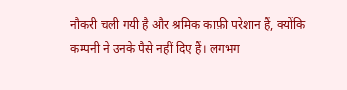नौकरी चली गयी है और श्रमिक काफ़ी परेशान हैं, क्योंकि कम्पनी ने उनके पैसे नहीं दिए हैं। लगभग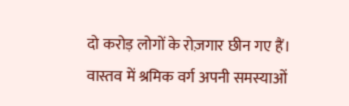दो करोड़ लोगों के रोज़गार छीन गए हैं। वास्तव में श्रमिक वर्ग अपनी समस्याओं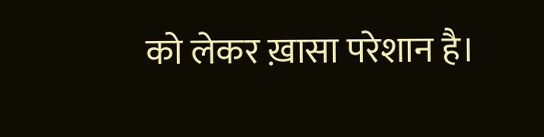को लेकर ख़ासा परेशान है।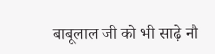बाबूलाल जी को भी साढ़े नौ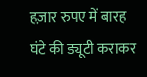हज़ार रुपए में बारह घंटे की ड्यूटी कराकर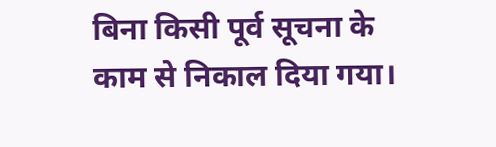बिना किसी पूर्व सूचना के काम से निकाल दिया गया।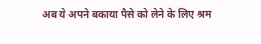अब ये अपने बकाया पैसे को लेने के लिए श्रम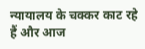न्यायालय के चक्कर काट रहे हैं और आज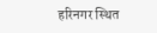हरिनगर स्थित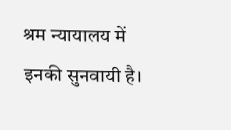श्रम न्यायालय में इनकी सुनवायी है।